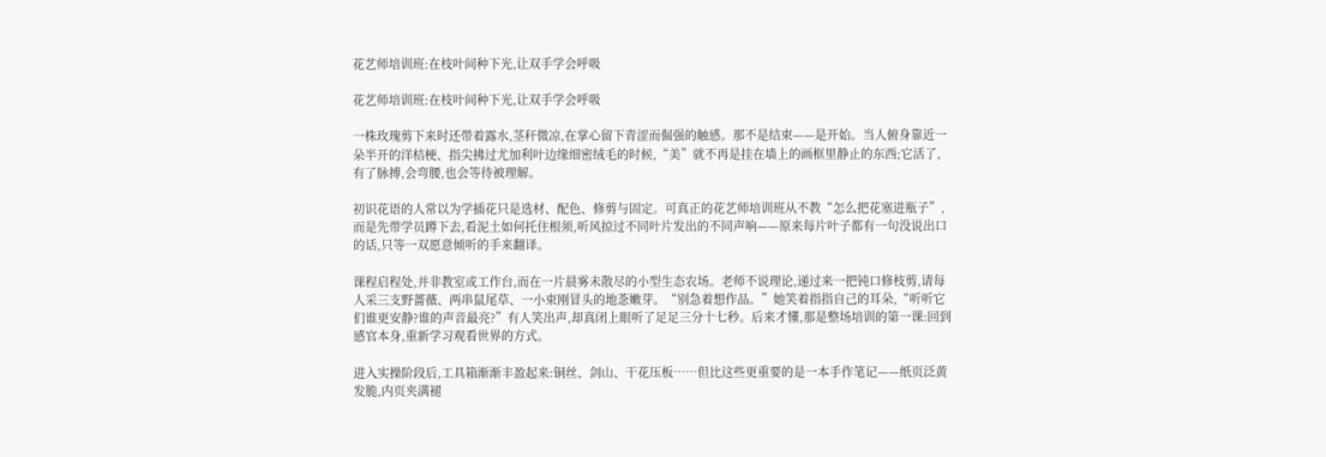花艺师培训班:在枝叶间种下光,让双手学会呼吸

花艺师培训班:在枝叶间种下光,让双手学会呼吸

一株玫瑰剪下来时还带着露水,茎秆微凉,在掌心留下青涩而倔强的触感。那不是结束——是开始。当人俯身靠近一朵半开的洋桔梗、指尖拂过尤加利叶边缘细密绒毛的时候,“美”就不再是挂在墙上的画框里静止的东西;它活了,有了脉搏,会弯腰,也会等待被理解。

初识花语的人常以为学插花只是选材、配色、修剪与固定。可真正的花艺师培训班从不教“怎么把花塞进瓶子”,而是先带学员蹲下去,看泥土如何托住根须,听风掠过不同叶片发出的不同声响——原来每片叶子都有一句没说出口的话,只等一双愿意倾听的手来翻译。

课程启程处,并非教室或工作台,而在一片晨雾未散尽的小型生态农场。老师不说理论,递过来一把钝口修枝剪,请每人采三支野蔷薇、两串鼠尾草、一小束刚冒头的地菍嫩芽。“别急着想作品。”她笑着指指自己的耳朵,“听听它们谁更安静?谁的声音最亮?”有人笑出声,却真闭上眼听了足足三分十七秒。后来才懂,那是整场培训的第一课:回到感官本身,重新学习观看世界的方式。

进入实操阶段后,工具箱渐渐丰盈起来:铜丝、剑山、干花压板……但比这些更重要的是一本手作笔记——纸页泛黄发脆,内页夹满褪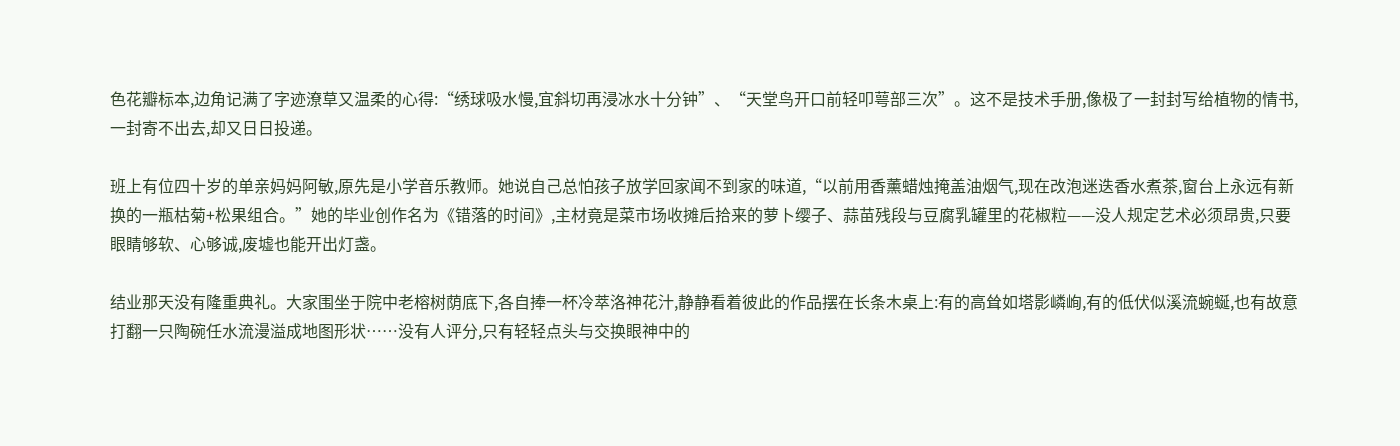色花瓣标本,边角记满了字迹潦草又温柔的心得:“绣球吸水慢,宜斜切再浸冰水十分钟”、“天堂鸟开口前轻叩萼部三次”。这不是技术手册,像极了一封封写给植物的情书,一封寄不出去,却又日日投递。

班上有位四十岁的单亲妈妈阿敏,原先是小学音乐教师。她说自己总怕孩子放学回家闻不到家的味道,“以前用香薰蜡烛掩盖油烟气,现在改泡迷迭香水煮茶,窗台上永远有新换的一瓶枯菊+松果组合。”她的毕业创作名为《错落的时间》,主材竟是菜市场收摊后拾来的萝卜缨子、蒜苗残段与豆腐乳罐里的花椒粒——没人规定艺术必须昂贵,只要眼睛够软、心够诚,废墟也能开出灯盏。

结业那天没有隆重典礼。大家围坐于院中老榕树荫底下,各自捧一杯冷萃洛神花汁,静静看着彼此的作品摆在长条木桌上:有的高耸如塔影嶙峋,有的低伏似溪流蜿蜒,也有故意打翻一只陶碗任水流漫溢成地图形状……没有人评分,只有轻轻点头与交换眼神中的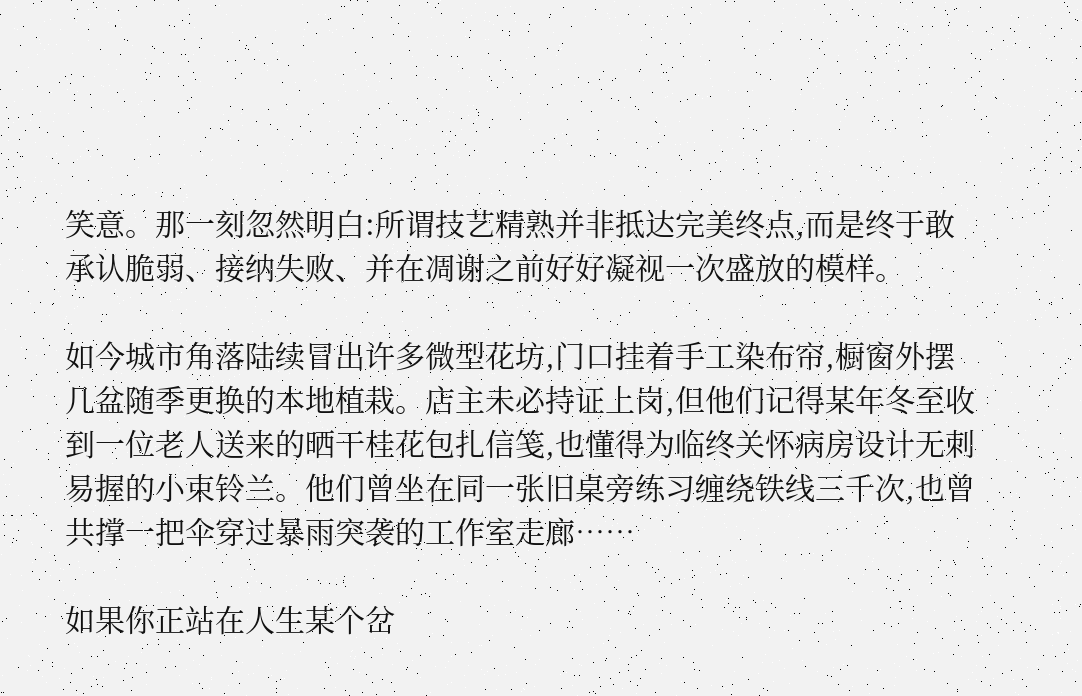笑意。那一刻忽然明白:所谓技艺精熟并非抵达完美终点,而是终于敢承认脆弱、接纳失败、并在凋谢之前好好凝视一次盛放的模样。

如今城市角落陆续冒出许多微型花坊,门口挂着手工染布帘,橱窗外摆几盆随季更换的本地植栽。店主未必持证上岗,但他们记得某年冬至收到一位老人送来的晒干桂花包扎信笺,也懂得为临终关怀病房设计无刺易握的小束铃兰。他们曾坐在同一张旧桌旁练习缠绕铁线三千次,也曾共撑一把伞穿过暴雨突袭的工作室走廊……

如果你正站在人生某个岔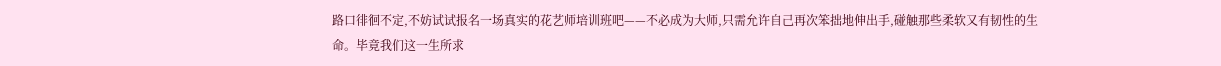路口徘徊不定,不妨试试报名一场真实的花艺师培训班吧——不必成为大师,只需允许自己再次笨拙地伸出手,碰触那些柔软又有韧性的生命。毕竟我们这一生所求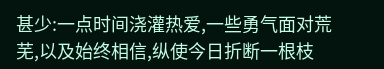甚少:一点时间浇灌热爱,一些勇气面对荒芜,以及始终相信,纵使今日折断一根枝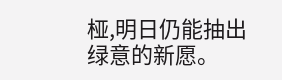桠,明日仍能抽出绿意的新愿。